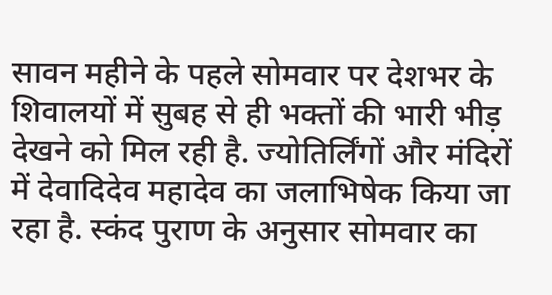सावन महीने के पहले सोमवार पर देशभर के शिवालयों में सुबह से ही भक्तों की भारी भीड़ देखने को मिल रही है. ज्योतिर्लिंगों और मंदिरों में देवादिदेव महादेव का जलाभिषेक किया जा रहा है. स्कंद पुराण के अनुसार सोमवार का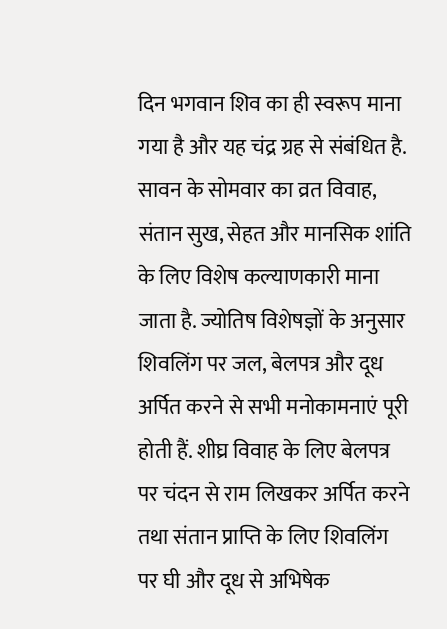दिन भगवान शिव का ही स्वरूप माना गया है और यह चंद्र ग्रह से संबंधित है. सावन के सोमवार का व्रत विवाह, संतान सुख, सेहत और मानसिक शांति के लिए विशेष कल्याणकारी माना जाता है. ज्योतिष विशेषज्ञों के अनुसार शिवलिंग पर जल, बेलपत्र और दूध अर्पित करने से सभी मनोकामनाएं पूरी होती हैं. शीघ्र विवाह के लिए बेलपत्र पर चंदन से राम लिखकर अर्पित करने तथा संतान प्राप्ति के लिए शिवलिंग पर घी और दूध से अभिषेक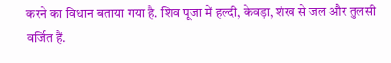करने का विधान बताया गया है. शिव पूजा में हल्दी, केवड़ा, शंख से जल और तुलसी वर्जित हैं.